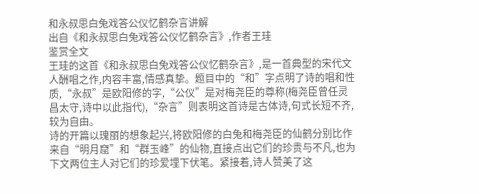和永叔思白兔戏答公仪忆鹤杂言讲解
出自《和永叔思白兔戏答公仪忆鹤杂言》,作者王珪
鉴赏全文
王珪的这首《和永叔思白兔戏答公仪忆鹤杂言》,是一首典型的宋代文人酬唱之作,内容丰富,情感真挚。题目中的“和”字点明了诗的唱和性质,“永叔”是欧阳修的字,“公仪”是对梅尧臣的尊称(梅尧臣曾任灵昌太守,诗中以此指代),“杂言”则表明这首诗是古体诗,句式长短不齐,较为自由。
诗的开篇以瑰丽的想象起兴,将欧阳修的白兔和梅尧臣的仙鹤分别比作来自“明月窟”和“群玉峰”的仙物,直接点出它们的珍贵与不凡,也为下文两位主人对它们的珍爱埋下伏笔。紧接着,诗人赞美了这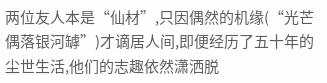两位友人本是“仙材”,只因偶然的机缘(“光芒偶落银河罅”)才谪居人间,即便经历了五十年的尘世生活,他们的志趣依然潇洒脱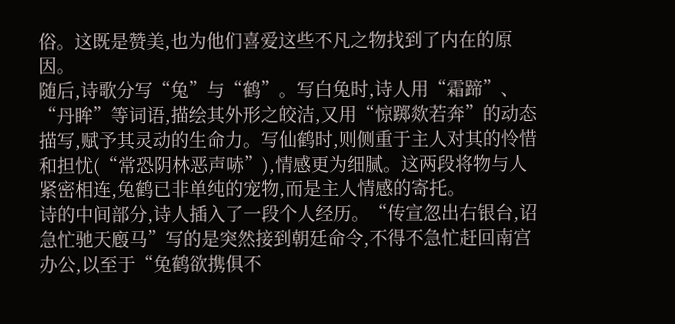俗。这既是赞美,也为他们喜爱这些不凡之物找到了内在的原因。
随后,诗歌分写“兔”与“鹤”。写白兔时,诗人用“霜蹄”、“丹眸”等词语,描绘其外形之皎洁,又用“惊踯欻若奔”的动态描写,赋予其灵动的生命力。写仙鹤时,则侧重于主人对其的怜惜和担忧(“常恐阴林恶声哧”),情感更为细腻。这两段将物与人紧密相连,兔鹤已非单纯的宠物,而是主人情感的寄托。
诗的中间部分,诗人插入了一段个人经历。“传宣忽出右银台,诏急忙驰天廏马”写的是突然接到朝廷命令,不得不急忙赶回南宫办公,以至于“兔鹤欲携俱不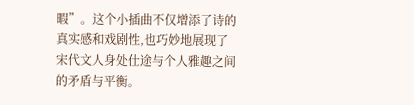暇”。这个小插曲不仅增添了诗的真实感和戏剧性,也巧妙地展现了宋代文人身处仕途与个人雅趣之间的矛盾与平衡。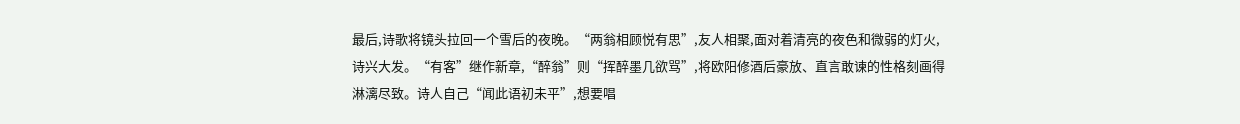最后,诗歌将镜头拉回一个雪后的夜晚。“两翁相顾悦有思”,友人相聚,面对着清亮的夜色和微弱的灯火,诗兴大发。“有客”继作新章,“醉翁”则“挥醉墨几欲骂”,将欧阳修酒后豪放、直言敢谏的性格刻画得淋漓尽致。诗人自己“闻此语初未平”,想要唱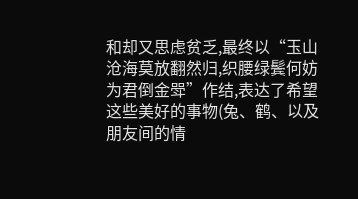和却又思虑贫乏,最终以“玉山沧海莫放翻然归,织腰绿鬓何妨为君倒金斝”作结,表达了希望这些美好的事物(兔、鹤、以及朋友间的情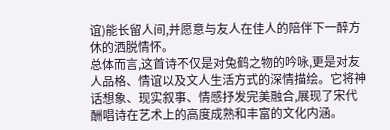谊)能长留人间,并愿意与友人在佳人的陪伴下一醉方休的洒脱情怀。
总体而言,这首诗不仅是对兔鹤之物的吟咏,更是对友人品格、情谊以及文人生活方式的深情描绘。它将神话想象、现实叙事、情感抒发完美融合,展现了宋代酬唱诗在艺术上的高度成熟和丰富的文化内涵。